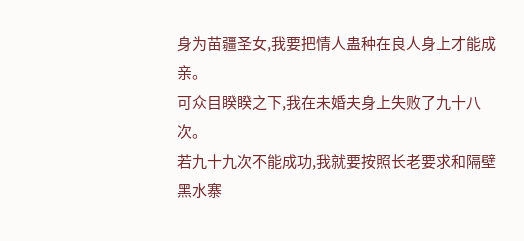身为苗疆圣女,我要把情人蛊种在良人身上才能成亲。
可众目睽睽之下,我在未婚夫身上失败了九十八次。
若九十九次不能成功,我就要按照长老要求和隔壁黑水寨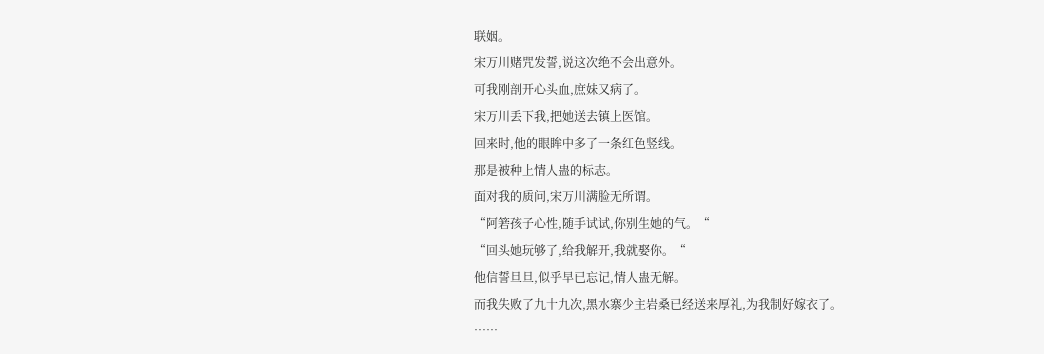联姻。
宋万川赌咒发誓,说这次绝不会出意外。
可我刚剖开心头血,庶妹又病了。
宋万川丢下我,把她送去镇上医馆。
回来时,他的眼眸中多了一条红色竖线。
那是被种上情人蛊的标志。
面对我的质问,宋万川满脸无所谓。
“阿箬孩子心性,随手试试,你别生她的气。“
“回头她玩够了,给我解开,我就娶你。“
他信誓旦旦,似乎早已忘记,情人蛊无解。
而我失败了九十九次,黑水寨少主岩桑已经送来厚礼,为我制好嫁衣了。
……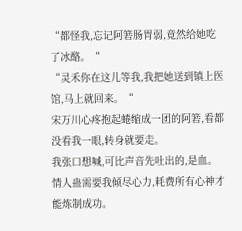“都怪我,忘记阿箬肠胃弱,竟然给她吃了冰酪。“
“灵禾你在这儿等我,我把她送到镇上医馆,马上就回来。“
宋万川心疼抱起蜷缩成一团的阿箬,看都没看我一眼,转身就要走。
我张口想喊,可比声音先吐出的,是血。
情人蛊需要我倾尽心力,耗费所有心神才能炼制成功。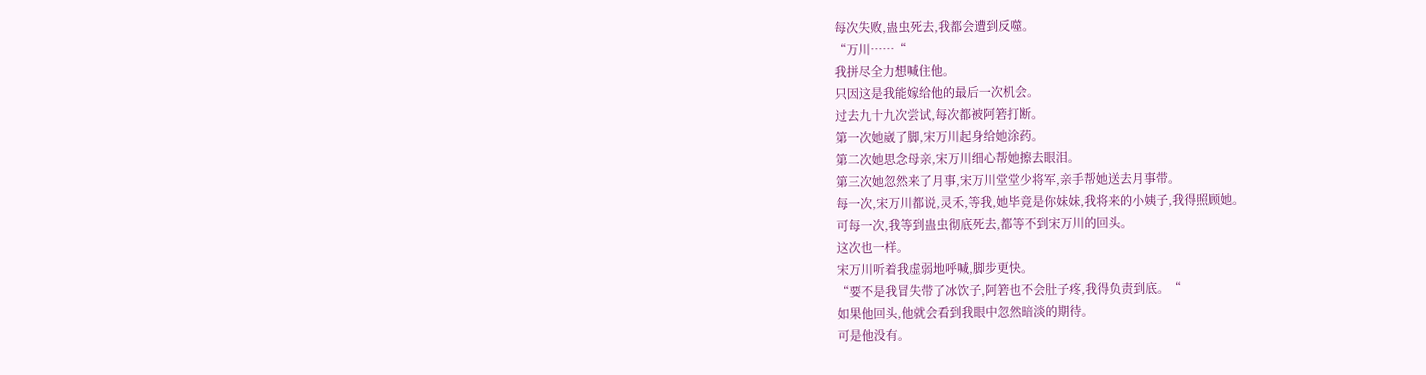每次失败,蛊虫死去,我都会遭到反噬。
“万川……“
我拼尽全力想喊住他。
只因这是我能嫁给他的最后一次机会。
过去九十九次尝试,每次都被阿箬打断。
第一次她崴了脚,宋万川起身给她涂药。
第二次她思念母亲,宋万川细心帮她擦去眼泪。
第三次她忽然来了月事,宋万川堂堂少将军,亲手帮她送去月事带。
每一次,宋万川都说,灵禾,等我,她毕竟是你妹妹,我将来的小姨子,我得照顾她。
可每一次,我等到蛊虫彻底死去,都等不到宋万川的回头。
这次也一样。
宋万川听着我虚弱地呼喊,脚步更快。
“要不是我冒失带了冰饮子,阿箬也不会肚子疼,我得负责到底。“
如果他回头,他就会看到我眼中忽然暗淡的期待。
可是他没有。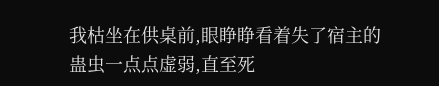我枯坐在供桌前,眼睁睁看着失了宿主的蛊虫一点点虚弱,直至死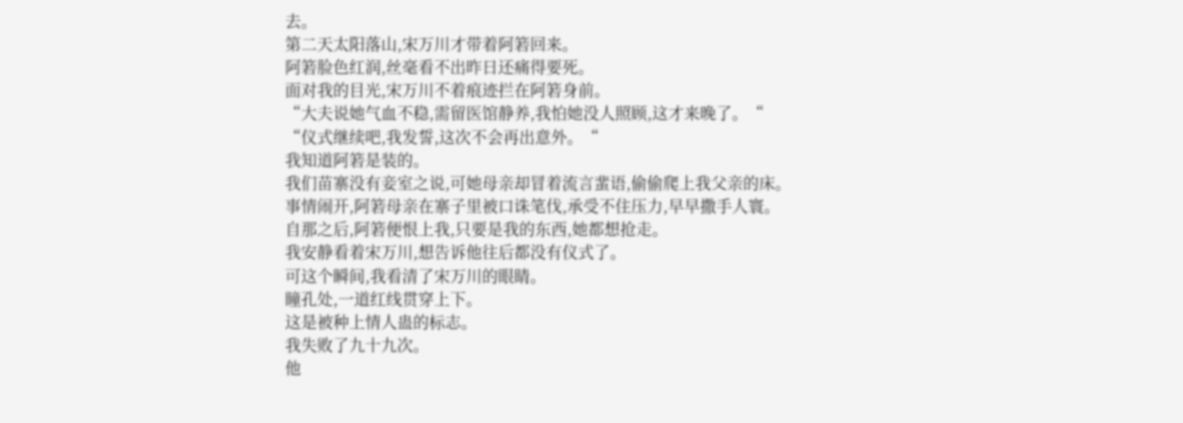去。
第二天太阳落山,宋万川才带着阿箬回来。
阿箬脸色红润,丝毫看不出昨日还痛得要死。
面对我的目光,宋万川不着痕迹拦在阿箬身前。
“大夫说她气血不稳,需留医馆静养,我怕她没人照顾,这才来晚了。“
“仪式继续吧,我发誓,这次不会再出意外。“
我知道阿箬是装的。
我们苗寨没有妾室之说,可她母亲却冒着流言蜚语,偷偷爬上我父亲的床。
事情闹开,阿箬母亲在寨子里被口诛笔伐,承受不住压力,早早撒手人寰。
自那之后,阿箬便恨上我,只要是我的东西,她都想抢走。
我安静看着宋万川,想告诉他往后都没有仪式了。
可这个瞬间,我看清了宋万川的眼睛。
瞳孔处,一道红线贯穿上下。
这是被种上情人蛊的标志。
我失败了九十九次。
他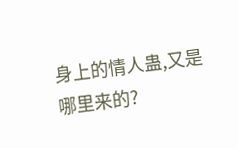身上的情人蛊,又是哪里来的?